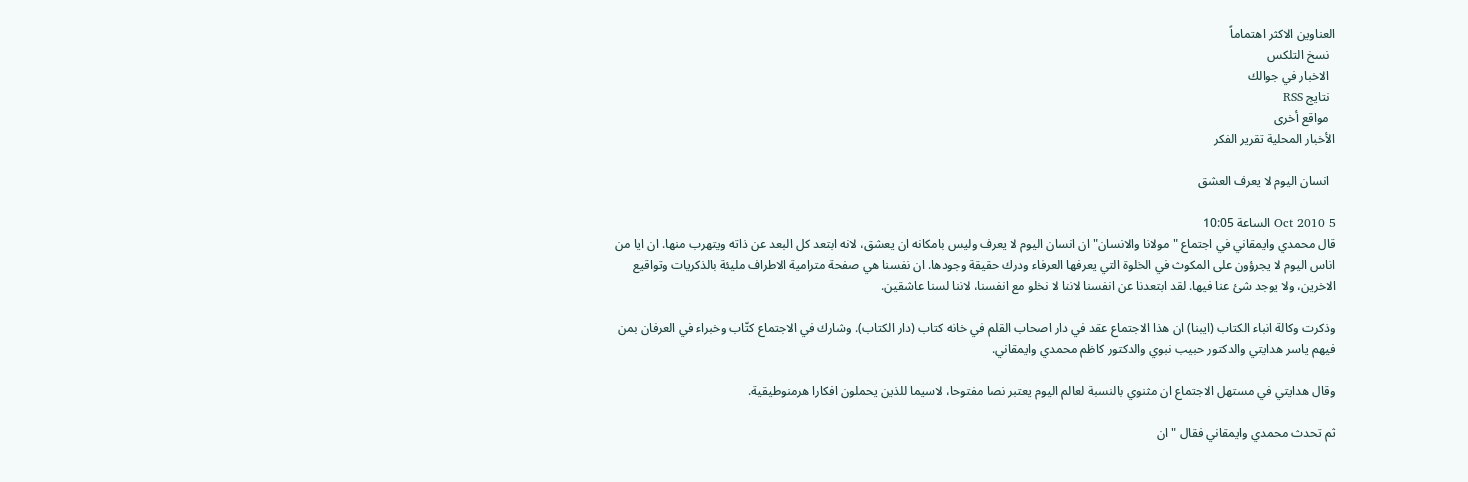العناوين الاكثر اهتماماً
  نسخ التلكس
  الاخبار في جوالك
  نتايج RSS
  مواقع أخرى
الأخبار المحلية تقرير الفكر

  انسان اليوم لا يعرف العشق

5 Oct 2010 الساعة 10:05
قال محمدي وايمقاني في اجتماع "مولانا والانسان" ان انسان اليوم لا يعرف وليس بامكانه ان يعشق، لانه ابتعد كل البعد عن ذاته ويتهرب منها. ان ايا من اناس اليوم لا يجرؤون على المكوث في الخلوة التي يعرفها العرفاء ودرك حقيقة وجودها. ان نفسنا هي صفحة مترامية الاطراف مليئة بالذكريات وتواقيع الاخرين، ولا يوجد شئ عنا فيها. لقد ابتعدنا عن انفسنا لاننا لا نخلو مع انفسنا، لاننا لسنا عاشقين.

وذكرت وكالة انباء الكتاب (ايبنا) ان هذا الاجتماع عقد في دار اصحاب القلم في خانه كتاب (دار الكتاب). وشارك في الاجتماع كتّاب وخبراء في العرفان بمن فيهم ياسر هدايتي والدكتور حبيب نبوي والدكتور كاظم محمدي وايمقاني.

وقال هدايتي في مستهل الاجتماع ان مثنوي بالنسبة لعالم اليوم يعتبر نصا مفتوحا، لاسيما للذين يحملون افكارا هرمنوطيقية.

ثم تحدث محمدي وايمقاني فقال "ان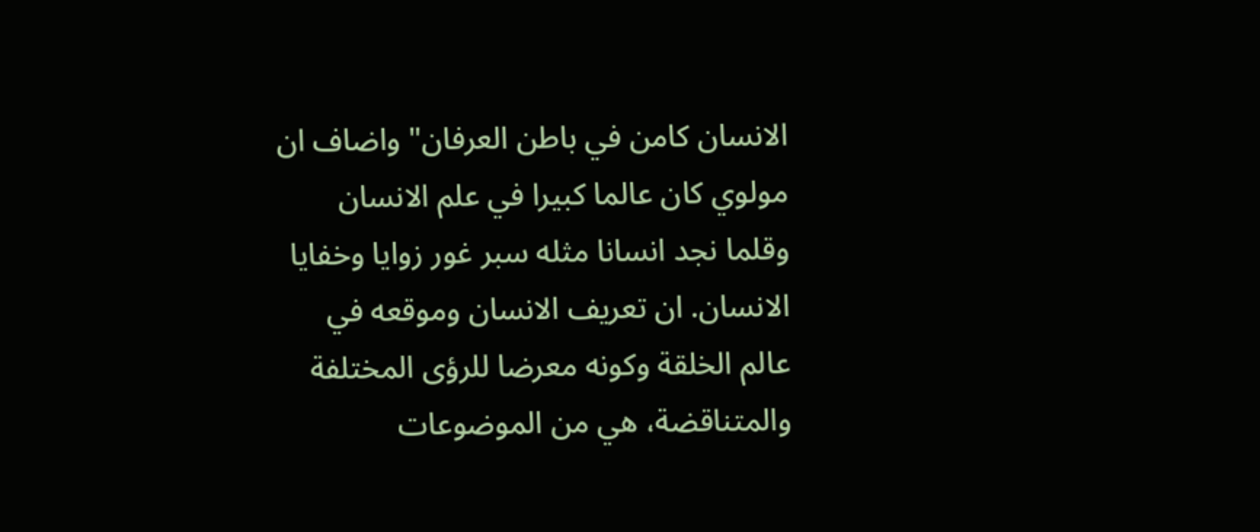الانسان كامن في باطن العرفان" واضاف ان مولوي كان عالما كبيرا في علم الانسان وقلما نجد انسانا مثله سبر غور زوايا وخفايا الانسان. ان تعريف الانسان وموقعه في عالم الخلقة وكونه معرضا للرؤى المختلفة والمتناقضة، هي من الموضوعات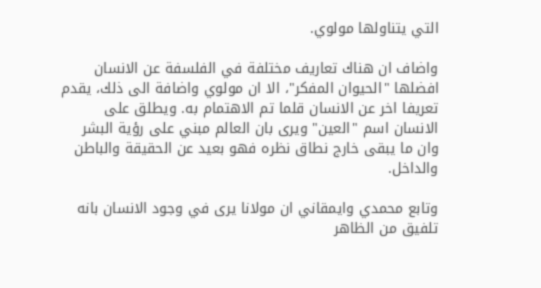التي يتناولها مولوي.

واضاف ان هناك تعاريف مختلفة في الفلسفة عن الانسان افضلها "الحيوان المفكر"، الا ان مولوي واضافة الى ذلك، يقدم تعريفا اخر عن الانسان قلما تم الاهتمام به. ويطلق على الانسان اسم "العين" ويرى بان العالم مبني على رؤية البشر وان ما يبقى خارج نطاق نظره فهو بعيد عن الحقيقة والباطن والداخل.

وتابع محمدي وايمقاني ان مولانا يرى في وجود الانسان بانه تلفيق من الظاهر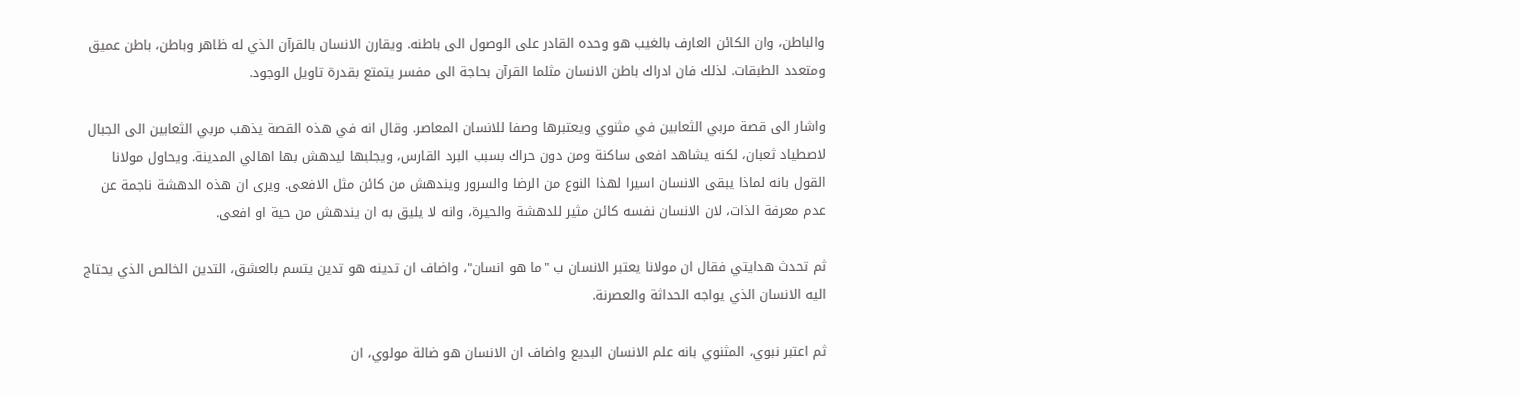والباطن، وان الكائن العارف بالغيب هو وحده القادر على الوصول الى باطنه. ويقارن الانسان بالقرآن الذي له ظاهر وباطن، باطن عميق ومتعدد الطبقات. لذلك فان ادراك باطن الانسان مثلما القرآن بحاجة الى مفسر يتمتع بقدرة تاويل الوجود.

واشار الى قصة مربي الثعابين في مثنوي ويعتبرها وصفا للانسان المعاصر. وقال انه في هذه القصة يذهب مربي الثعابين الى الجبال لاصطياد ثعبان، لكنه يشاهد افعى ساكنة ومن دون حراك بسبب البرد القارس، ويجلبها ليدهش بها اهالي المدينة. ويحاول مولانا القول بانه لماذا يبقى الانسان اسيرا لهذا النوع من الرضا والسرور ويندهش من كائن مثل الافعى. ويرى ان هذه الدهشة ناجمة عن عدم معرفة الذات، لان الانسان نفسه كائن مثير للدهشة والحيرة، وانه لا يليق به ان يندهش من حية او افعى.

ثم تحدث هدايتي فقال ان مولانا يعتبر الانسان ب "ما هو انسان"، واضاف ان تدينه هو تدين يتسم بالعشق، التدين الخالص الذي يحتاج اليه الانسان الذي يواجه الحداثة والعصرنة.

ثم اعتبر نبوي، المثنوي بانه علم الانسان البديع واضاف ان الانسان هو ضالة مولوي، ان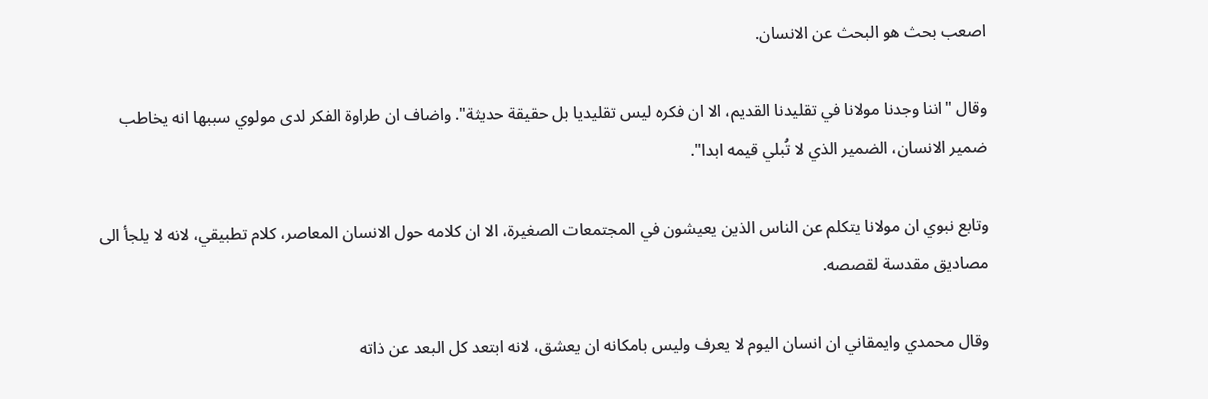اصعب بحث هو البحث عن الانسان.

وقال "اننا وجدنا مولانا في تقليدنا القديم، الا ان فكره ليس تقليديا بل حقيقة حديثة". واضاف ان طراوة الفكر لدى مولوي سببها انه يخاطب ضمير الانسان، الضمير الذي لا تُبلي قيمه ابدا".

وتابع نبوي ان مولانا يتكلم عن الناس الذين يعيشون في المجتمعات الصغيرة، الا ان كلامه حول الانسان المعاصر، كلام تطبيقي، لانه لا يلجأ الى مصاديق مقدسة لقصصه.

وقال محمدي وايمقاني ان انسان اليوم لا يعرف وليس بامكانه ان يعشق، لانه ابتعد كل البعد عن ذاته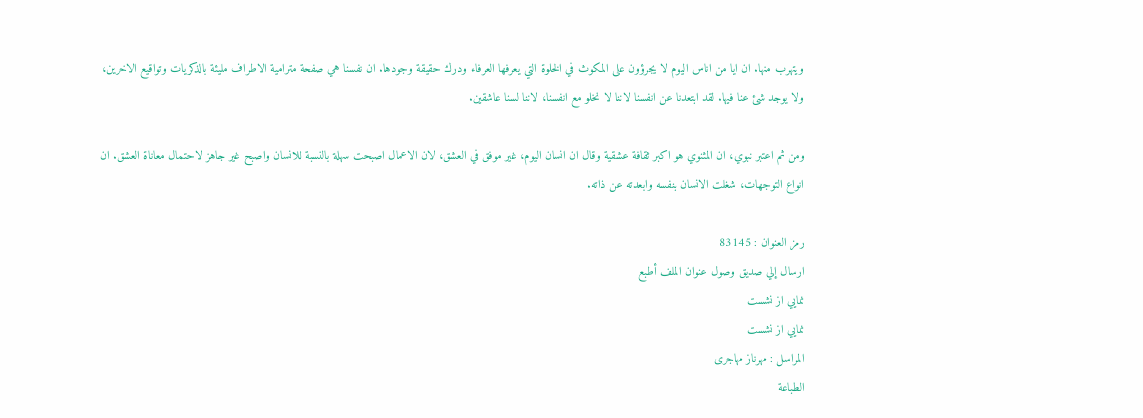ويتهرب منها. ان ايا من اناس اليوم لا يجرؤون على المكوث في الخلوة التي يعرفها العرفاء ودرك حقيقة وجودها. ان نفسنا هي صفحة مترامية الاطراف مليئة بالذكريات وتواقيع الاخرين، ولا يوجد شئ عنا فيها. لقد ابتعدنا عن انفسنا لاننا لا نخلو مع انفسنا، لاننا لسنا عاشقين.

ومن ثم اعتبر نبوي، ان المثنوي هو اكبر ثقافة عشقية وقال ان انسان اليوم، غير موفق في العشق، لان الاعمال اصبحت سهلة بالنسبة للانسان واصبح غير جاهز لاحتمال معاناة العشق. ان انواع التوجهات، شغلت الانسان بنفسه وابعدته عن ذاته.

رمز العنوان : 83145
ارسال إلي صديق وصول عنوان الملف أطبع
نمايي از نشست
نمايي از نشست
المراسل : مهرناز مهاجری
الطباعة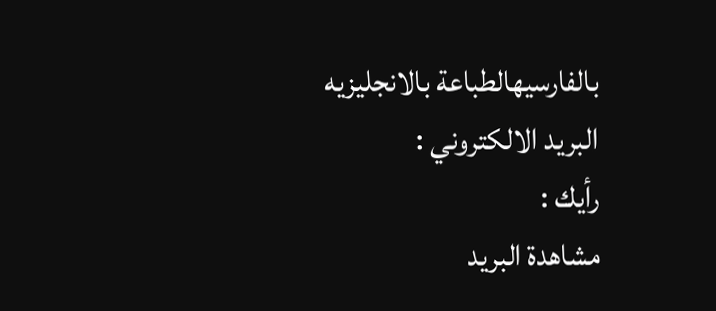بالفارسيهالطباعة بالانجليزيه
البريد الالكتروني :
رأيك :
مشاهدة البريد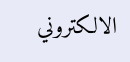الالكتروني